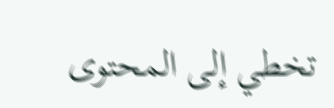تخطي إلى المحتوى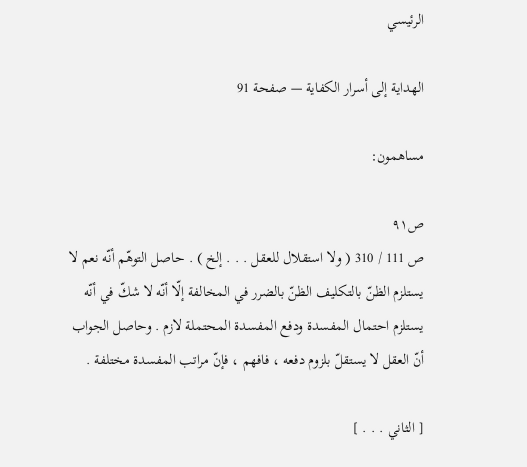الرئيسي

الهداية إلى أسرار الكفاية — صفحة 91

مساهمون:

ص٩١
ص 111 / 310 ( ولا استقلال للعقل . . . إلخ ) . حاصل التوهّم أنّه نعم لا يستلزم الظنّ بالتكليف الظنّ بالضرر في المخالفة إلّا أنّه لا شكّ في أنّه يستلزم احتمال المفسدة ودفع المفسدة المحتملة لازم . وحاصل الجواب أنّ العقل لا يستقلّ بلزوم دفعه ، فافهم ، فإنّ مراتب المفسدة مختلفة .

[ الثاني . . . ]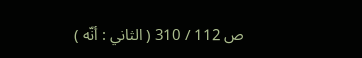ص 112 / 310 ( الثاني : أنّه )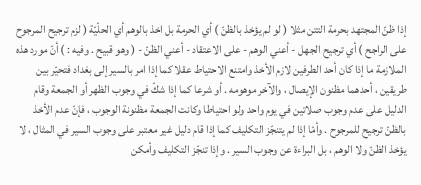إذا ظنّ المجتهد بحرمة التتن مثلا ( لو لم يؤخذ بالظنّ ) أي الحرمة بل اخذ بالوهم أي الحلّيّة ( لزم ترجيح المرجوح على الراجح ) أي ترجيح الجهل - أعني الوهم - على الاعتقاد - أعني الظنّ - ( وهو قبيح . وفيه : ) أنّ مورد هذه الملازمة ما إذا كان أحد الطرفين لازم الأخذ وامتنع الاحتياط عقلا كما إذا امر بالسير إلى بغداد فتحيّر بين طريقين ، أحدهما مظنون الإيصال ، والآخر موهومه . أو شرعا كما إذا شكّ في وجوب الظهر أو الجمعة وقام الدليل على عدم وجوب صلاتين في يوم واحد ولو احتياطا وكانت الجمعة مظنونة الوجوب ، فإنّ عدم الأخذ بالظنّ ترجيح للمرجوح . وأمّا إذا لم يتنجّز التكليف كما إذا قام دليل غير معتبر على وجوب السير في المثال ، لا يؤخذ الظنّ ولا الوهم ، بل البراءة عن وجوب السير . وإذا تنجّز التكليف وأمكن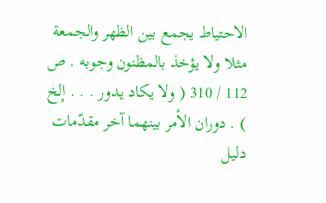الاحتياط يجمع بين الظهر والجمعة مثلا ولا يؤخذ بالمظنون وجوبه . ص 112 / 310 ( ولا يكاد يدور . . . إلخ ) . دوران الأمر بينهما آخر مقدّمات دليل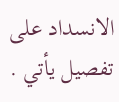الانسداد على تفصيل يأتي .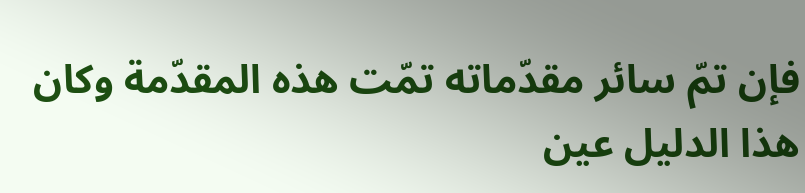فإن تمّ سائر مقدّماته تمّت هذه المقدّمة وكان هذا الدليل عين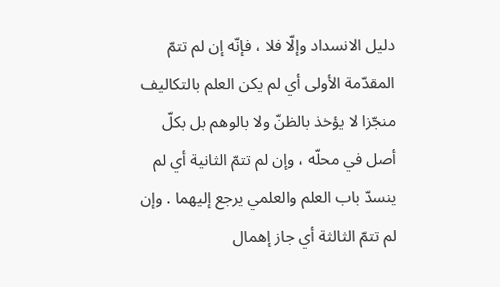دليل الانسداد وإلّا فلا ، فإنّه إن لم تتمّ المقدّمة الأولى أي لم يكن العلم بالتكاليف منجّزا لا يؤخذ بالظنّ ولا بالوهم بل بكلّ أصل في محلّه ، وإن لم تتمّ الثانية أي لم ينسدّ باب العلم والعلمي يرجع إليهما . وإن لم تتمّ الثالثة أي جاز إهمال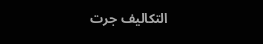التكاليف جرت